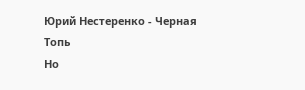Юрий Нестеренко - Черная Топь
Но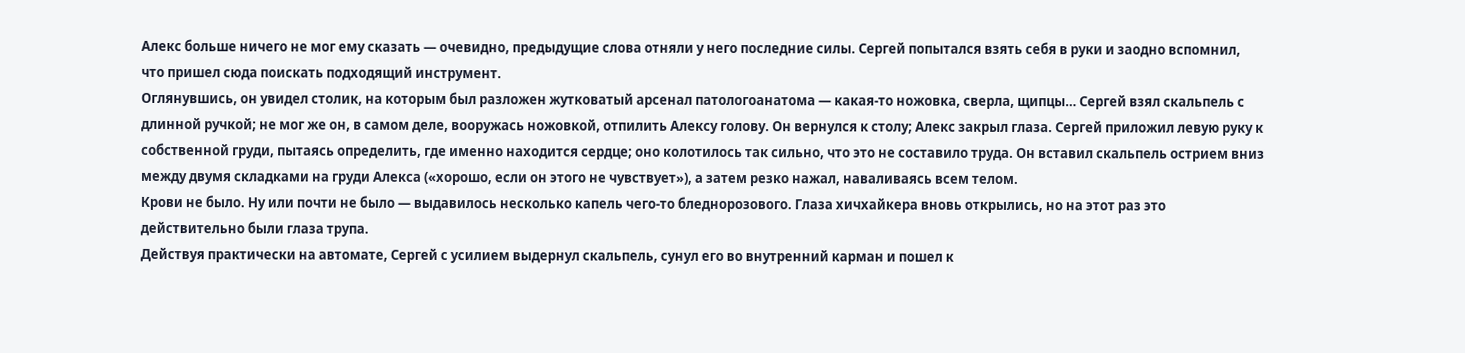Алекс больше ничего не мог ему сказать — очевидно, предыдущие слова отняли у него последние силы. Сергей попытался взять себя в руки и заодно вспомнил, что пришел сюда поискать подходящий инструмент.
Оглянувшись, он увидел столик, на которым был разложен жутковатый арсенал патологоанатома — какая-то ножовка, сверла, щипцы… Сергей взял скальпель с длинной ручкой; не мог же он, в самом деле, вооружась ножовкой, отпилить Алексу голову. Он вернулся к столу; Алекс закрыл глаза. Сергей приложил левую руку к собственной груди, пытаясь определить, где именно находится сердце; оно колотилось так сильно, что это не составило труда. Он вставил скальпель острием вниз между двумя складками на груди Алекса («хорошо, если он этого не чувствует»), а затем резко нажал, наваливаясь всем телом.
Крови не было. Ну или почти не было — выдавилось несколько капель чего-то бледнорозового. Глаза хичхайкера вновь открылись, но на этот раз это действительно были глаза трупа.
Действуя практически на автомате, Сергей с усилием выдернул скальпель, сунул его во внутренний карман и пошел к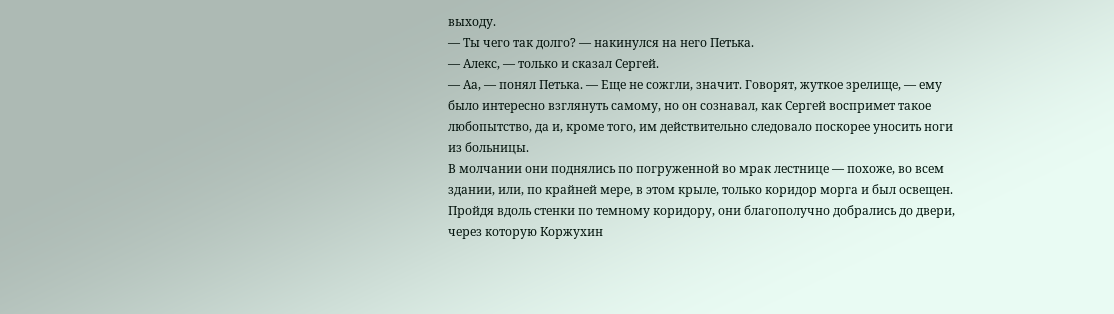выходу.
— Ты чего так долго? — накинулся на него Петька.
— Алекс, — только и сказал Сергей.
— Аа, — понял Петька. — Еще не сожгли, значит. Говорят, жуткое зрелище, — ему было интересно взглянуть самому, но он сознавал, как Сергей воспримет такое любопытство, да и, кроме того, им действительно следовало поскорее уносить ноги из больницы.
В молчании они поднялись по погруженной во мрак лестнице — похоже, во всем здании, или, по крайней мере, в этом крыле, только коридор морга и был освещен. Пройдя вдоль стенки по темному коридору, они благополучно добрались до двери, через которую Коржухин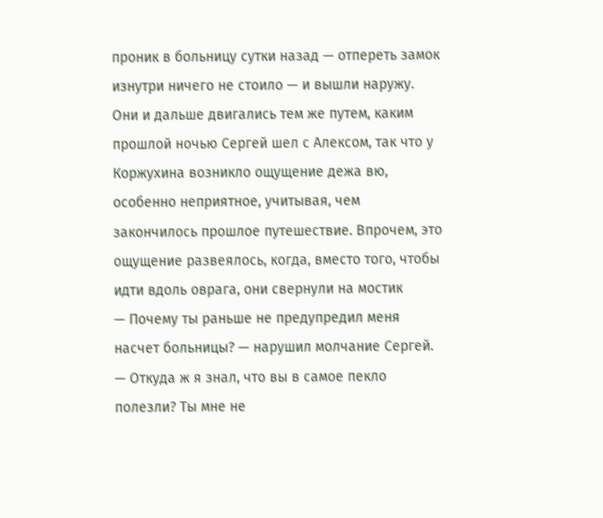проник в больницу сутки назад — отпереть замок изнутри ничего не стоило — и вышли наружу. Они и дальше двигались тем же путем, каким прошлой ночью Сергей шел с Алексом, так что у Коржухина возникло ощущение дежа вю, особенно неприятное, учитывая, чем закончилось прошлое путешествие. Впрочем, это ощущение развеялось, когда, вместо того, чтобы идти вдоль оврага, они свернули на мостик
— Почему ты раньше не предупредил меня насчет больницы? — нарушил молчание Сергей.
— Откуда ж я знал, что вы в самое пекло полезли? Ты мне не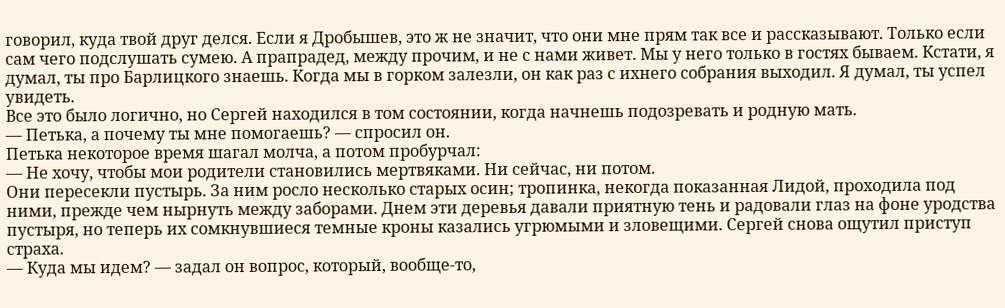говорил, куда твой друг делся. Если я Дробышев, это ж не значит, что они мне прям так все и рассказывают. Только если сам чего подслушать сумею. А прапрадед, между прочим, и не с нами живет. Мы у него только в гостях бываем. Кстати, я думал, ты про Барлицкого знаешь. Когда мы в горком залезли, он как раз с ихнего собрания выходил. Я думал, ты успел увидеть.
Все это было логично, но Сергей находился в том состоянии, когда начнешь подозревать и родную мать.
— Петька, а почему ты мне помогаешь? — спросил он.
Петька некоторое время шагал молча, а потом пробурчал:
— Не хочу, чтобы мои родители становились мертвяками. Ни сейчас, ни потом.
Они пересекли пустырь. За ним росло несколько старых осин; тропинка, некогда показанная Лидой, проходила под ними, прежде чем нырнуть между заборами. Днем эти деревья давали приятную тень и радовали глаз на фоне уродства пустыря, но теперь их сомкнувшиеся темные кроны казались угрюмыми и зловещими. Сергей снова ощутил приступ страха.
— Куда мы идем? — задал он вопрос, который, вообще-то,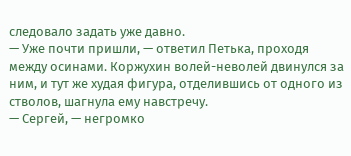следовало задать уже давно.
— Уже почти пришли, — ответил Петька, проходя между осинами. Коржухин волей-неволей двинулся за ним, и тут же худая фигура, отделившись от одного из стволов, шагнула ему навстречу.
— Сергей, — негромко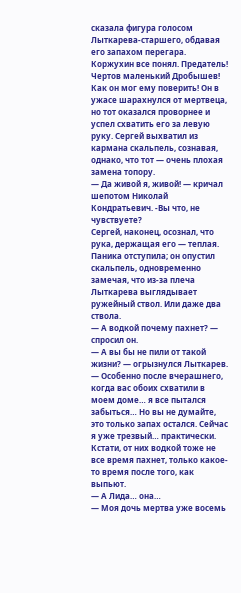сказала фигура голосом Лыткарева-старшего, обдавая его запахом перегара.
Коржухин все понял. Предатель! Чертов маленький Дробышев! Как он мог ему поверить! Он в ужасе шарахнулся от мертвеца, но тот оказался проворнее и успел схватить его за левую руку. Сергей выхватил из кармана скальпель, сознавая, однако, что тот — очень плохая замена топору.
— Да живой я, живой! — кричал шепотом Николай Кондратьевич. -Вы что, не чувствуете?
Сергей, наконец, осознал, что рука, держащая его — теплая. Паника отступила; он опустил скальпель, одновременно замечая, что из-за плеча Лыткарева выглядывает ружейный ствол. Или даже два ствола.
— А водкой почему пахнет? — спросил он.
— А вы бы не пили от такой жизни? — огрызнулся Лыткарев. — Особенно после вчерашнего, когда вас обоих схватили в моем доме… я все пытался забыться… Но вы не думайте, это только запах остался. Сейчас я уже трезвый… практически. Кстати, от них водкой тоже не все время пахнет, только какое-то время после того, как выпьют.
— А Лида… она…
— Моя дочь мертва уже восемь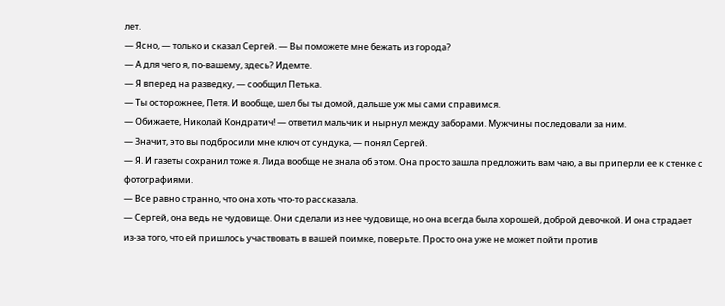лет.
— Ясно, — только и сказал Сергей. — Вы поможете мне бежать из города?
— А для чего я, по-вашему, здесь? Идемте.
— Я вперед на разведку, — сообщил Петька.
— Ты осторожнее, Петя. И вообще, шел бы ты домой, дальше уж мы сами справимся.
— Обижаете, Николай Кондратич! — ответил мальчик и нырнул между заборами. Мужчины последовали за ним.
— Значит, это вы подбросили мне ключ от сундука, — понял Сергей.
— Я. И газеты сохранил тоже я. Лида вообще не знала об этом. Она просто зашла предложить вам чаю, а вы приперли ее к стенке с фотографиями.
— Все равно странно, что она хоть что-то рассказала.
— Сергей, она ведь не чудовище. Они сделали из нее чудовище, но она всегда была хорошей, доброй девочкой. И она страдает из-за того, что ей пришлось участвовать в вашей поимке, поверьте. Просто она уже не может пойти против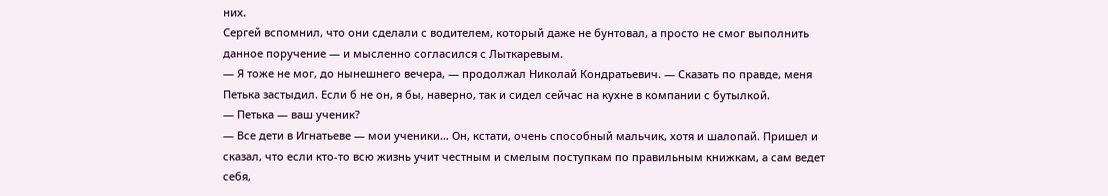них.
Сергей вспомнил, что они сделали с водителем, который даже не бунтовал, а просто не смог выполнить данное поручение — и мысленно согласился с Лыткаревым.
— Я тоже не мог, до нынешнего вечера, — продолжал Николай Кондратьевич. — Сказать по правде, меня Петька застыдил. Если б не он, я бы, наверно, так и сидел сейчас на кухне в компании с бутылкой.
— Петька — ваш ученик?
— Все дети в Игнатьеве — мои ученики… Он, кстати, очень способный мальчик, хотя и шалопай. Пришел и сказал, что если кто-то всю жизнь учит честным и смелым поступкам по правильным книжкам, а сам ведет себя,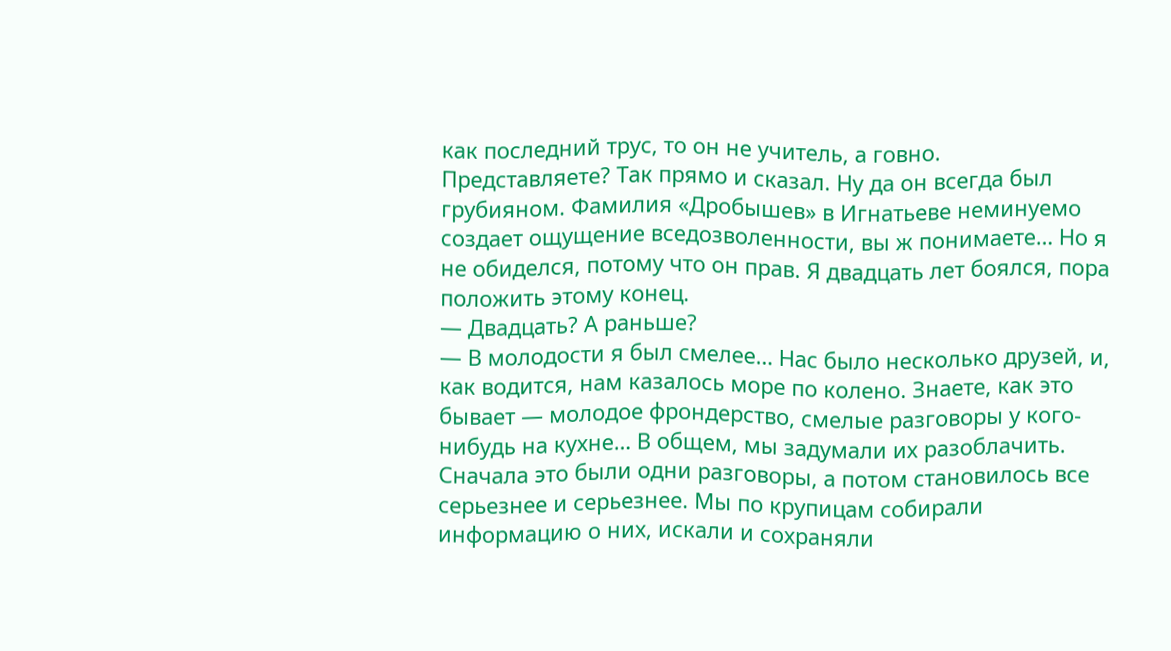как последний трус, то он не учитель, а говно. Представляете? Так прямо и сказал. Ну да он всегда был грубияном. Фамилия «Дробышев» в Игнатьеве неминуемо создает ощущение вседозволенности, вы ж понимаете… Но я не обиделся, потому что он прав. Я двадцать лет боялся, пора положить этому конец.
— Двадцать? А раньше?
— В молодости я был смелее… Нас было несколько друзей, и, как водится, нам казалось море по колено. Знаете, как это бывает — молодое фрондерство, смелые разговоры у кого-нибудь на кухне… В общем, мы задумали их разоблачить. Сначала это были одни разговоры, а потом становилось все серьезнее и серьезнее. Мы по крупицам собирали информацию о них, искали и сохраняли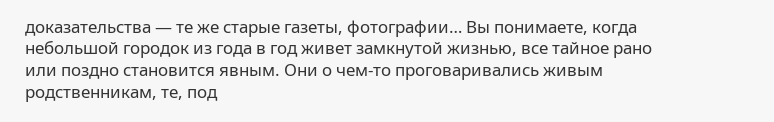доказательства — те же старые газеты, фотографии… Вы понимаете, когда небольшой городок из года в год живет замкнутой жизнью, все тайное рано или поздно становится явным. Они о чем-то проговаривались живым родственникам, те, под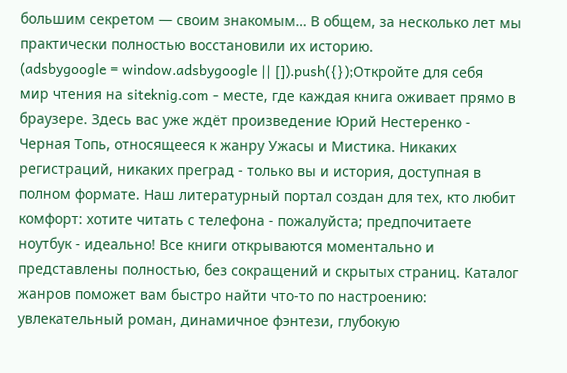большим секретом — своим знакомым… В общем, за несколько лет мы практически полностью восстановили их историю.
(adsbygoogle = window.adsbygoogle || []).push({});Откройте для себя мир чтения на siteknig.com - месте, где каждая книга оживает прямо в браузере. Здесь вас уже ждёт произведение Юрий Нестеренко - Черная Топь, относящееся к жанру Ужасы и Мистика. Никаких регистраций, никаких преград - только вы и история, доступная в полном формате. Наш литературный портал создан для тех, кто любит комфорт: хотите читать с телефона - пожалуйста; предпочитаете ноутбук - идеально! Все книги открываются моментально и представлены полностью, без сокращений и скрытых страниц. Каталог жанров поможет вам быстро найти что-то по настроению: увлекательный роман, динамичное фэнтези, глубокую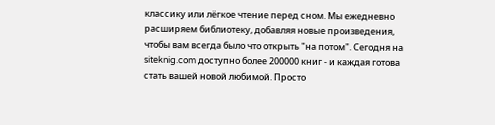классику или лёгкое чтение перед сном. Мы ежедневно расширяем библиотеку, добавляя новые произведения, чтобы вам всегда было что открыть "на потом". Сегодня на siteknig.com доступно более 200000 книг - и каждая готова стать вашей новой любимой. Просто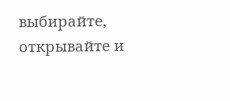выбирайте, открывайте и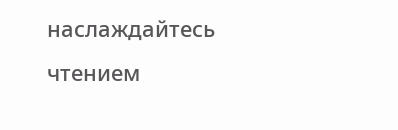наслаждайтесь чтением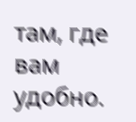там, где вам удобно.